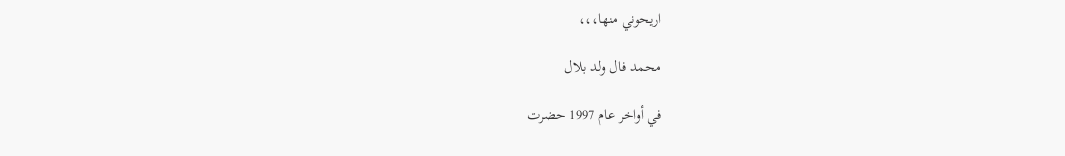اريحوني منها،،،

محمد فال ولد بلال

في أواخر عام 1997 حضرت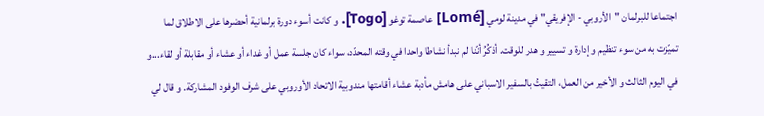اجتماعا للبرلمان "الأروبي - الإفريقي" في مدينة لومي [Lomé] عاصمة توغو [Togo]. و كانت أسوء دورة برلمانية أحضرها على الاطلاق لما تميّزت به من سوء تنظيم و إدارة و تسيير و هدر للوقت. أذكُرُ أنّنا لم نبدأ نشاطا واحدا في وقته المحدّد، سواء كان جلسة عمل أو غداء أو عشاء أو مقابلة أو لقاء...و في اليوم الثالث و الأخير من العمل، التقيتُ بالسفير الاسباني على هامش مأدبة عشاء أقامتها مندوبية الاتحاد الأوروبي على شرف الوفود المشاركة. و قال لي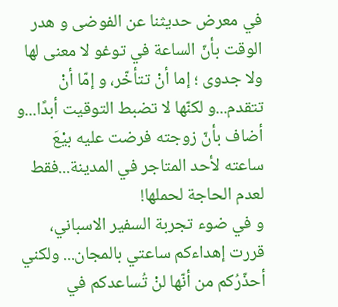في معرض حديثنا عن الفوضى و هدر الوقت بأنّ الساعة في توغو لا معنى لها ولا جدوى ؛ إما أنْ تتأخّر، و إمّا أنْ تتقدم...و لكنّها لا تضبط التوقيت أبدًا...و أضاف بأنّ زوجته فرضت عليه بيْعَ ساعته لأحد المتاجر في المدينة...فقط لعدم الحاجة لحملها!
و في ضوء تجربة السفير الاسباني، قررت إهداءكم ساعتي بالمجان... ولكني أحذّرُكم من أنّها لنْ تُساعدكم في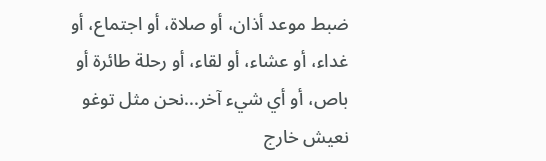ضبط موعد أذان، أو صلاة، أو اجتماع، أو غداء، أو عشاء، أو لقاء، أو رحلة طائرة أو باص، أو أي شيء آخر...نحن مثل توغو نعيش خارج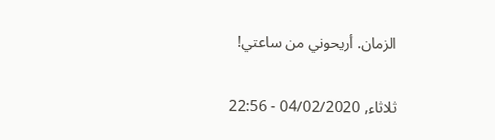الزمان. أريحوني من ساعتي!

ثلاثاء, 04/02/2020 - 22:56